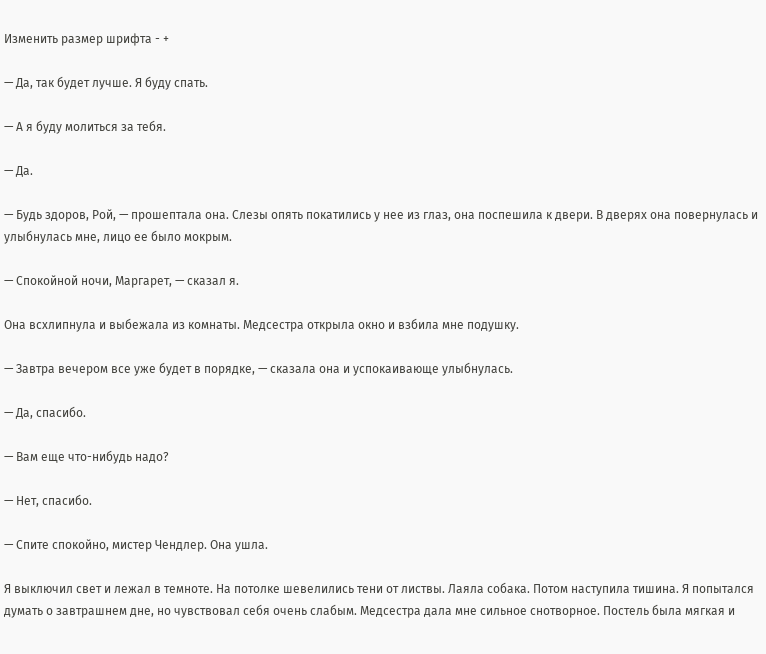Изменить размер шрифта - +

— Да, так будет лучше. Я буду спать.

— А я буду молиться за тебя.

— Да.

— Будь здоров, Рой, — прошептала она. Слезы опять покатились у нее из глаз, она поспешила к двери. В дверях она повернулась и улыбнулась мне, лицо ее было мокрым.

— Спокойной ночи, Маргарет, — сказал я.

Она всхлипнула и выбежала из комнаты. Медсестра открыла окно и взбила мне подушку.

— Завтра вечером все уже будет в порядке, — сказала она и успокаивающе улыбнулась.

— Да, спасибо.

— Вам еще что-нибудь надо?

— Нет, спасибо.

— Спите спокойно, мистер Чендлер. Она ушла.

Я выключил свет и лежал в темноте. На потолке шевелились тени от листвы. Лаяла собака. Потом наступила тишина. Я попытался думать о завтрашнем дне, но чувствовал себя очень слабым. Медсестра дала мне сильное снотворное. Постель была мягкая и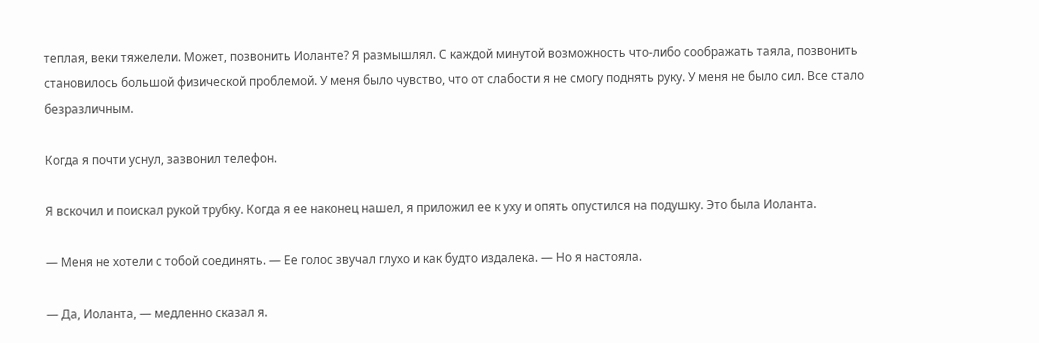теплая, веки тяжелели. Может, позвонить Иоланте? Я размышлял. С каждой минутой возможность что-либо соображать таяла, позвонить становилось большой физической проблемой. У меня было чувство, что от слабости я не смогу поднять руку. У меня не было сил. Все стало безразличным.

Когда я почти уснул, зазвонил телефон.

Я вскочил и поискал рукой трубку. Когда я ее наконец нашел, я приложил ее к уху и опять опустился на подушку. Это была Иоланта.

— Меня не хотели с тобой соединять. — Ее голос звучал глухо и как будто издалека. — Но я настояла.

— Да, Иоланта, — медленно сказал я.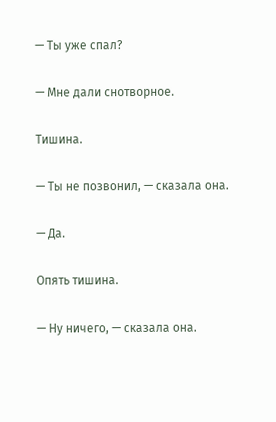— Ты уже спал?

— Мне дали снотворное.

Тишина.

— Ты не позвонил, — сказала она.

— Да.

Опять тишина.

— Ну ничего, — сказала она.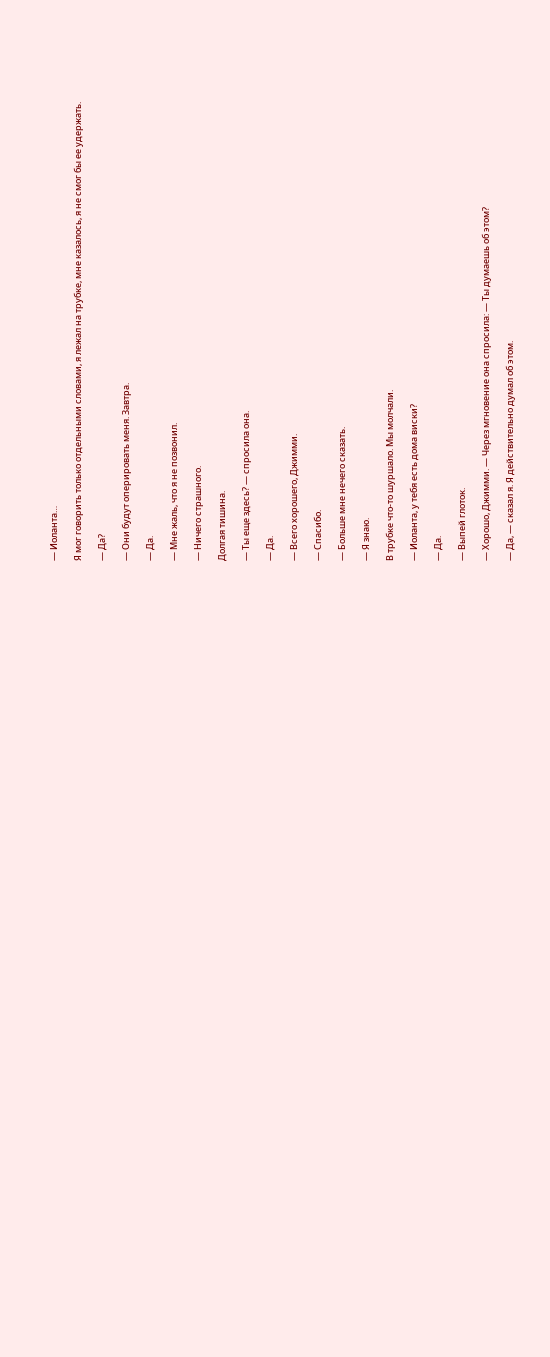— Иоланта…

Я мог говорить только отдельными словами, я лежал на трубке, мне казалось, я не смог бы ее удержать.

— Да?

— Они будут оперировать меня. Завтра.

— Да.

— Мне жаль, что я не позвонил.

— Ничего страшного.

Долгая тишина.

— Ты еще здесь? — спросила она.

— Да.

— Всего хорошего, Джимми.

— Спасибо.

— Больше мне нечего сказать.

— Я знаю.

В трубке что-то шуршало. Мы молчали.

— Иоланта, у тебя есть дома виски?

— Да.

— Выпей глоток.

— Хорошо, Джимми. — Через мгновение она спросила: — Ты думаешь об этом?

— Да, — сказал я. Я действительно думал об этом.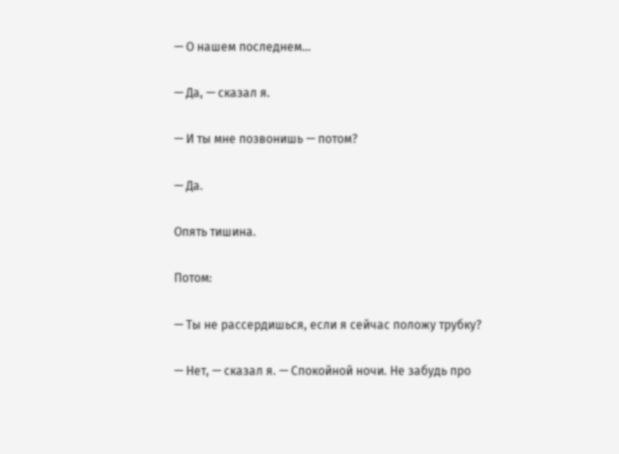— О нашем последнем…

— Да, — сказал я.

— И ты мне позвонишь — потом?

— Да.

Опять тишина.

Потом:

— Ты не рассердишься, если я сейчас положу трубку?

— Нет, — сказал я. — Спокойной ночи. Не забудь про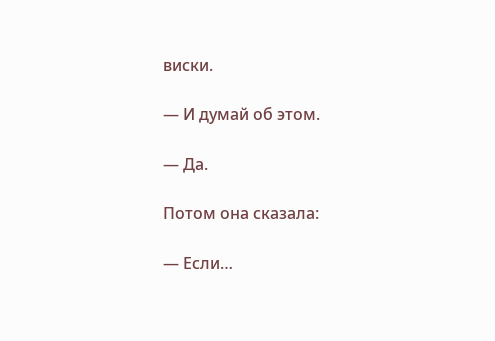виски.

— И думай об этом.

— Да.

Потом она сказала:

— Если…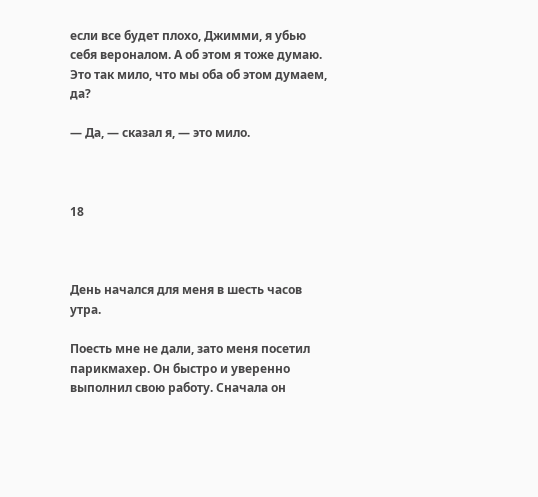если все будет плохо, Джимми, я убью себя вероналом. А об этом я тоже думаю. Это так мило, что мы оба об этом думаем, да?

— Да, — сказал я, — это мило.



18



День начался для меня в шесть часов утра.

Поесть мне не дали, зато меня посетил парикмахер. Он быстро и уверенно выполнил свою работу. Сначала он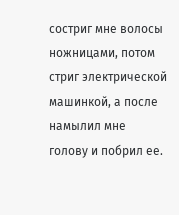состриг мне волосы ножницами, потом стриг электрической машинкой, а после намылил мне голову и побрил ее.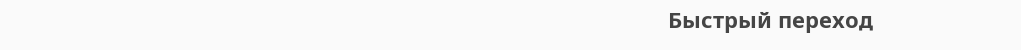Быстрый переход